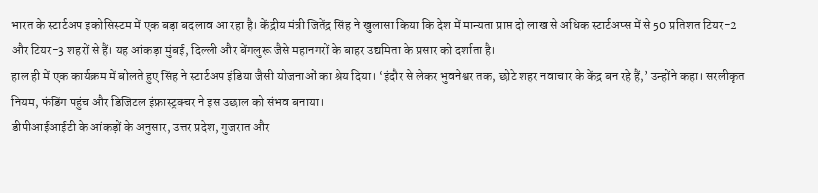भारत के स्टार्टअप इकोसिस्टम में एक बड़ा बदलाव आ रहा है। केंद्रीय मंत्री जितेंद्र सिंह ने खुलासा किया कि देश में मान्यता प्राप्त दो लाख से अधिक स्टार्टअप्स में से 50 प्रतिशत टियर-2 और टियर-3 शहरों से हैं। यह आंकड़ा मुंबई, दिल्ली और बेंगलुरू जैसे महानगरों के बाहर उद्यमिता के प्रसार को दर्शाता है।
हाल ही में एक कार्यक्रम में बोलते हुए सिंह ने स्टार्टअप इंडिया जैसी योजनाओं का श्रेय दिया। ‘इंदौर से लेकर भुवनेश्वर तक, छोटे शहर नवाचार के केंद्र बन रहे हैं,’ उन्होंने कहा। सरलीकृत नियम, फंडिंग पहुंच और डिजिटल इंफ्रास्ट्रक्चर ने इस उछाल को संभव बनाया।
डीपीआईआईटी के आंकड़ों के अनुसार, उत्तर प्रदेश, गुजरात और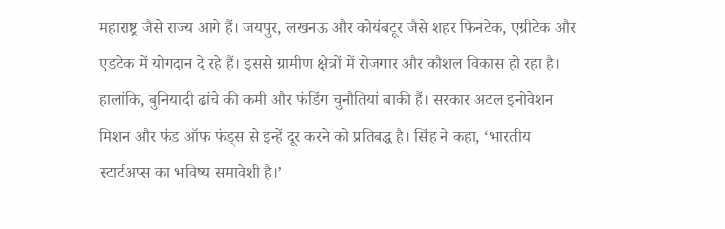महाराष्ट्र जैसे राज्य आगे हैं। जयपुर, लखनऊ और कोयंबटूर जैसे शहर फिनटेक, एग्रीटेक और एडटेक में योगदान दे रहे हैं। इससे ग्रामीण क्षेत्रों में रोजगार और कौशल विकास हो रहा है।
हालांकि, बुनियादी ढांचे की कमी और फंडिंग चुनौतियां बाकी हैं। सरकार अटल इनोवेशन मिशन और फंड ऑफ फंड्स से इन्हें दूर करने को प्रतिबद्ध है। सिंह ने कहा, ‘भारतीय स्टार्टअप्स का भविष्य समावेशी है।’